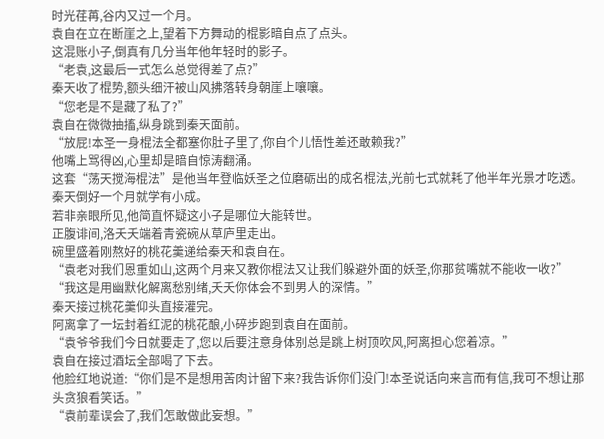时光荏苒,谷内又过一个月。
袁自在立在断崖之上,望着下方舞动的棍影暗自点了点头。
这混账小子,倒真有几分当年他年轻时的影子。
“老袁,这最后一式怎么总觉得差了点?”
秦天收了棍势,额头细汗被山风拂落转身朝崖上嚷嚷。
“您老是不是藏了私了?”
袁自在微微抽搐,纵身跳到秦天面前。
“放屁!本圣一身棍法全都塞你肚子里了,你自个儿悟性差还敢赖我?”
他嘴上骂得凶,心里却是暗自惊涛翻涌。
这套“荡天搅海棍法”是他当年登临妖圣之位磨砺出的成名棍法,光前七式就耗了他半年光景才吃透。
秦天倒好一个月就学有小成。
若非亲眼所见,他简直怀疑这小子是哪位大能转世。
正腹诽间,洛夭夭端着青瓷碗从草庐里走出。
碗里盛着刚熬好的桃花羹递给秦天和袁自在。
“袁老对我们恩重如山,这两个月来又教你棍法又让我们躲避外面的妖圣,你那贫嘴就不能收一收?”
“我这是用幽默化解离愁别绪,夭夭你体会不到男人的深情。”
秦天接过桃花羹仰头直接灌完。
阿离拿了一坛封着红泥的桃花酿,小碎步跑到袁自在面前。
“袁爷爷我们今日就要走了,您以后要注意身体别总是跳上树顶吹风,阿离担心您着凉。”
袁自在接过酒坛全部喝了下去。
他脸红地说道:“你们是不是想用苦肉计留下来?我告诉你们没门!本圣说话向来言而有信,我可不想让那头贪狼看笑话。”
“袁前辈误会了,我们怎敢做此妄想。”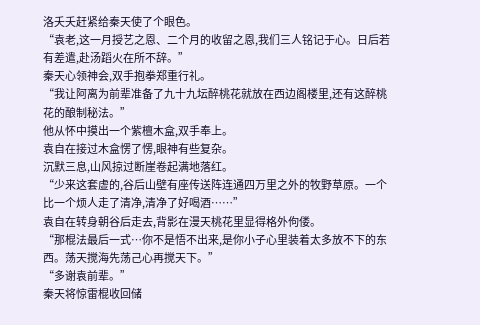洛夭夭赶紧给秦天使了个眼色。
“袁老,这一月授艺之恩、二个月的收留之恩,我们三人铭记于心。日后若有差遣,赴汤蹈火在所不辞。”
秦天心领神会,双手抱拳郑重行礼。
“我让阿离为前辈准备了九十九坛醉桃花就放在西边阁楼里,还有这醉桃花的酿制秘法。”
他从怀中摸出一个紫檀木盒,双手奉上。
袁自在接过木盒愣了愣,眼神有些复杂。
沉默三息,山风掠过断崖卷起满地落红。
“少来这套虚的,谷后山壁有座传送阵连通四万里之外的牧野草原。一个比一个烦人走了清净,清净了好喝酒……”
袁自在转身朝谷后走去,背影在漫天桃花里显得格外佝偻。
“那棍法最后一式…你不是悟不出来,是你小子心里装着太多放不下的东西。荡天搅海先荡己心再搅天下。”
“多谢袁前辈。”
秦天将惊雷棍收回储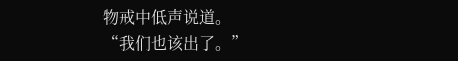物戒中低声说道。
“我们也该出了。”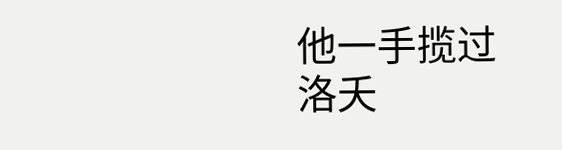他一手揽过洛夭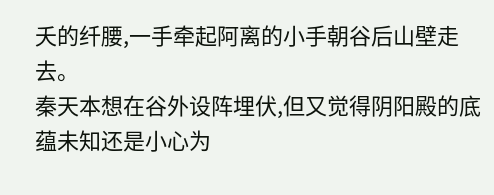夭的纤腰,一手牵起阿离的小手朝谷后山壁走去。
秦天本想在谷外设阵埋伏,但又觉得阴阳殿的底蕴未知还是小心为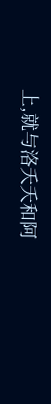上,就与洛夭夭和阿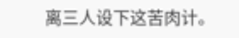离三人设下这苦肉计。